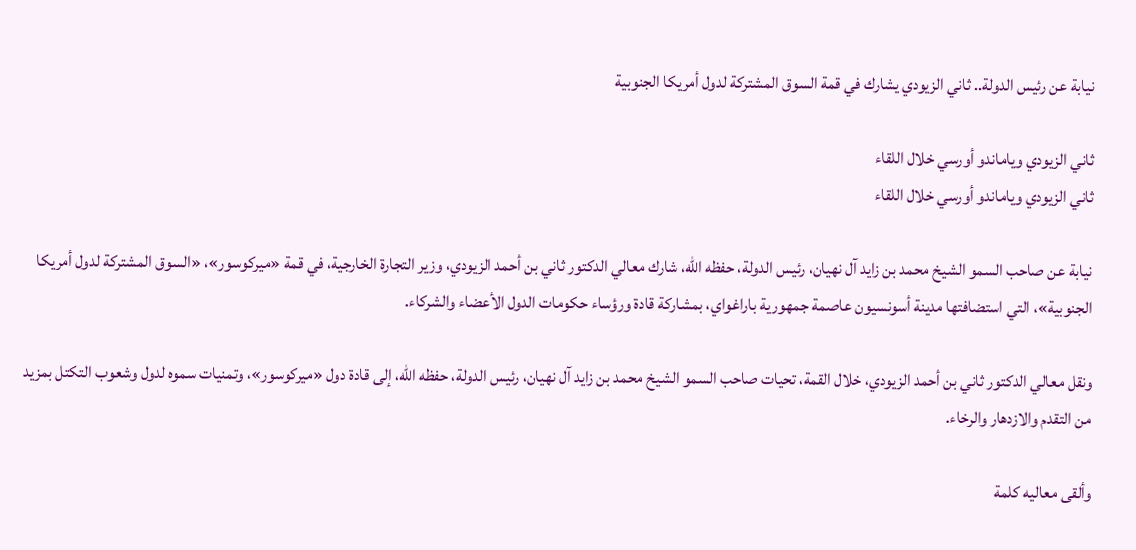نيابة عن رئيس الدولة.. ثاني الزيودي يشارك في قمة السوق المشتركة لدول أمريكا الجنوبية

ثاني الزيودي وياماندو أورسي خلال اللقاء
ثاني الزيودي وياماندو أورسي خلال اللقاء

نيابة عن صاحب السمو الشيخ محمد بن زايد آل نهيان، رئيس الدولة، حفظه الله، شارك معالي الدكتور ثاني بن أحمد الزيودي، وزير التجارة الخارجية، في قمة «ميركوسور»، «السوق المشتركة لدول أمريكا الجنوبية»، التي استضافتها مدينة أسونسيون عاصمة جمهورية باراغواي، بمشاركة قادة ورؤساء حكومات الدول الأعضاء والشركاء.

ونقل معالي الدكتور ثاني بن أحمد الزيودي، خلال القمة، تحيات صاحب السمو الشيخ محمد بن زايد آل نهيان، رئيس الدولة، حفظه الله، إلى قادة دول «ميركوسور»، وتمنيات سموه لدول وشعوب التكتل بمزيد من التقدم والازدهار والرخاء.

وألقى معاليه كلمة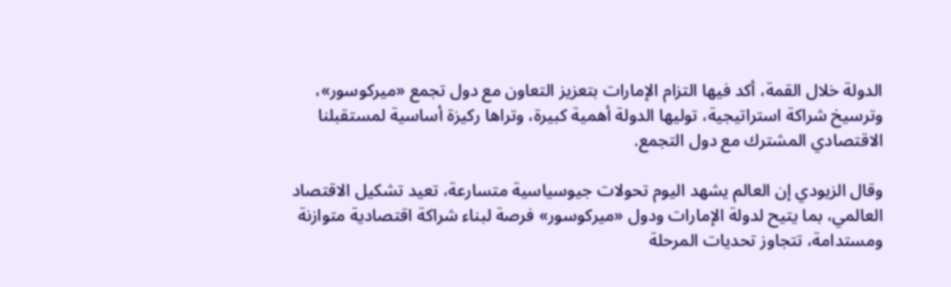الدولة خلال القمة، أكد فيها التزام الإمارات بتعزيز التعاون مع دول تجمع «ميركوسور»، وترسيخ شراكة استراتيجية، توليها الدولة أهمية كبيرة، وتراها ركيزة أساسية لمستقبلنا الاقتصادي المشترك مع دول التجمع.

وقال الزيودي إن العالم يشهد اليوم تحولات جيوسياسية متسارعة، تعيد تشكيل الاقتصاد العالمي، بما يتيح لدولة الإمارات ودول «ميركوسور» فرصة لبناء شراكة اقتصادية متوازنة ومستدامة، تتجاوز تحديات المرحلة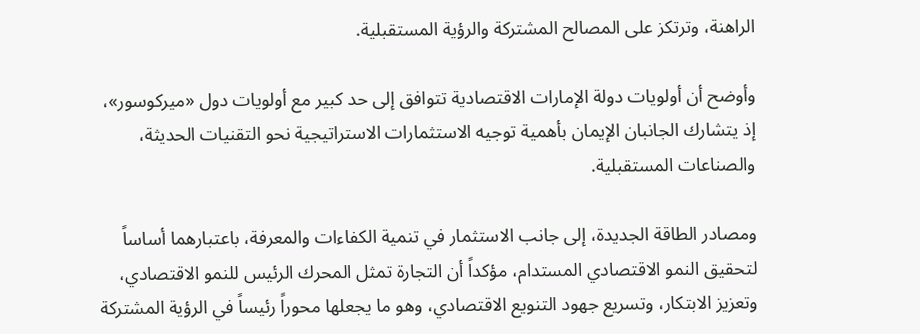الراهنة، وترتكز على المصالح المشتركة والرؤية المستقبلية.

وأوضح أن أولويات دولة الإمارات الاقتصادية تتوافق إلى حد كبير مع أولويات دول «ميركوسور»، إذ يتشارك الجانبان الإيمان بأهمية توجيه الاستثمارات الاستراتيجية نحو التقنيات الحديثة، والصناعات المستقبلية.

ومصادر الطاقة الجديدة، إلى جانب الاستثمار في تنمية الكفاءات والمعرفة، باعتبارهما أساساً لتحقيق النمو الاقتصادي المستدام، مؤكداً أن التجارة تمثل المحرك الرئيس للنمو الاقتصادي، وتعزيز الابتكار، وتسريع جهود التنويع الاقتصادي، وهو ما يجعلها محوراً رئيساً في الرؤية المشتركة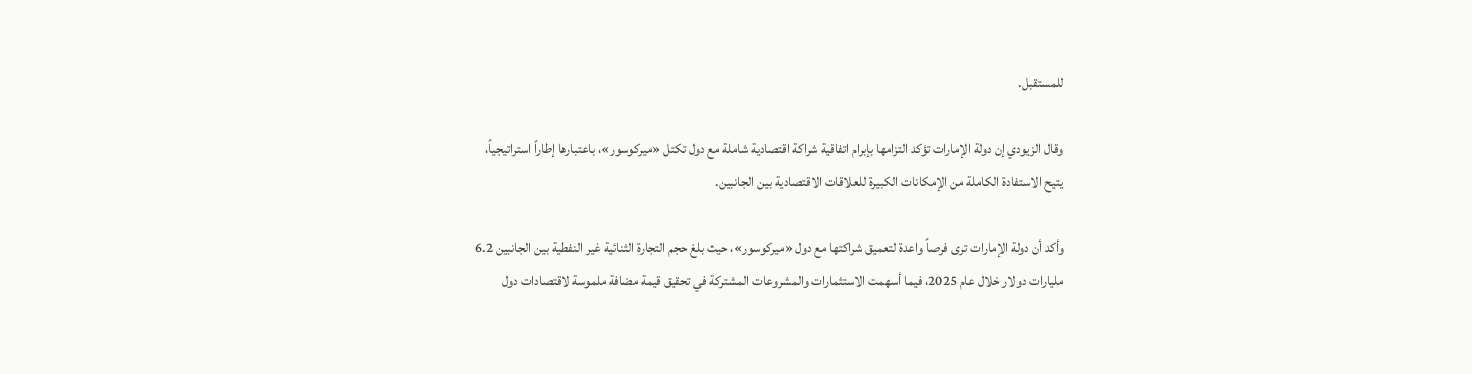للمستقبل.

وقال الزيودي إن دولة الإمارات تؤكد التزامها بإبرام اتفاقية شراكة اقتصادية شاملة مع دول تكتل «ميركوسور»، باعتبارها إطاراً استراتيجياً، يتيح الاستفادة الكاملة من الإمكانات الكبيرة للعلاقات الاقتصادية بين الجانبين.

وأكد أن دولة الإمارات ترى فرصاً واعدة لتعميق شراكتها مع دول «ميركوسور»، حيث بلغ حجم التجارة الثنائية غير النفطية بين الجانبين 6.2 مليارات دولار خلال عام 2025، فيما أسهمت الاستثمارات والمشروعات المشتركة في تحقيق قيمة مضافة ملموسة لاقتصادات دول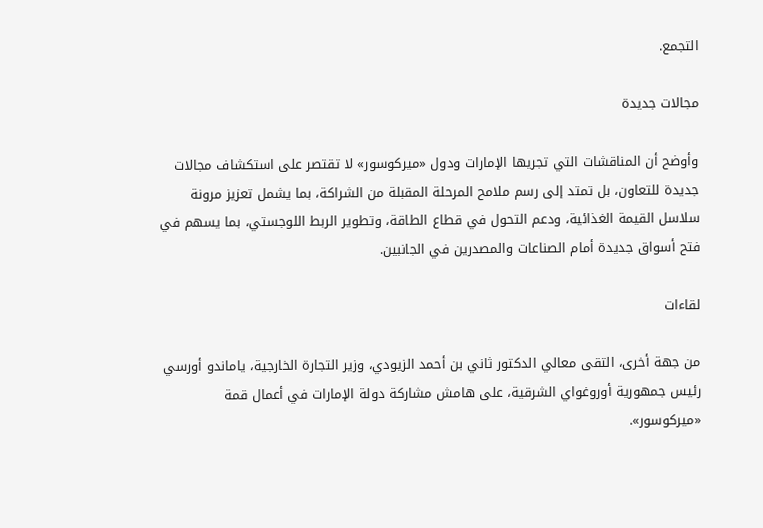التجمع.

مجالات جديدة

وأوضح أن المناقشات التي تجريها الإمارات ودول «ميركوسور» لا تقتصر على استكشاف مجالات جديدة للتعاون، بل تمتد إلى رسم ملامح المرحلة المقبلة من الشراكة، بما يشمل تعزيز مرونة سلاسل القيمة الغذائية، ودعم التحول في قطاع الطاقة، وتطوير الربط اللوجستي، بما يسهم في فتح أسواق جديدة أمام الصناعات والمصدرين في الجانبين.

لقاءات

من جهة أخرى، التقى معالي الدكتور ثاني بن أحمد الزيودي، وزير التجارة الخارجية، ياماندو أورسي رئيس جمهورية أوروغواي الشرقية، على هامش مشاركة دولة الإمارات في أعمال قمة «ميركوسور».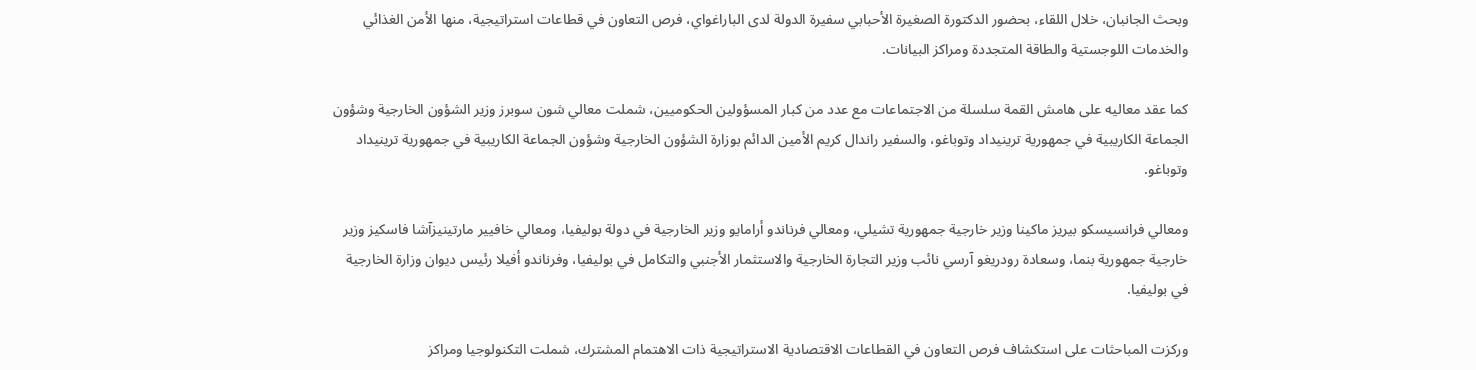وبحث الجانبان، خلال اللقاء، بحضور الدكتورة الصغيرة الأحبابي سفيرة الدولة لدى الباراغواي، فرص التعاون في قطاعات استراتيجية، منها الأمن الغذائي والخدمات اللوجستية والطاقة المتجددة ومراكز البيانات.

كما عقد معاليه على هامش القمة سلسلة من الاجتماعات مع عدد من كبار المسؤولين الحكوميين، شملت معالي شون سوبرز وزير الشؤون الخارجية وشؤون الجماعة الكاريبية في جمهورية ترينيداد وتوباغو، والسفير راندال كريم الأمين الدائم بوزارة الشؤون الخارجية وشؤون الجماعة الكاريبية في جمهورية ترينيداد وتوباغو.

ومعالي فرانسيسكو بيريز ماكينا وزير خارجية جمهورية تشيلي، ومعالي فرناندو أرامايو وزير الخارجية في دولة بوليفيا، ومعالي خافيير مارتينيزآشا فاسكيز وزير خارجية جمهورية بنما، وسعادة رودريغو آرسي نائب وزير التجارة الخارجية والاستثمار الأجنبي والتكامل في بوليفيا، وفرناندو أفيلا رئيس ديوان وزارة الخارجية في بوليفيا.

وركزت المباحثات على استكشاف فرص التعاون في القطاعات الاقتصادية الاستراتيجية ذات الاهتمام المشترك، شملت التكنولوجيا ومراكز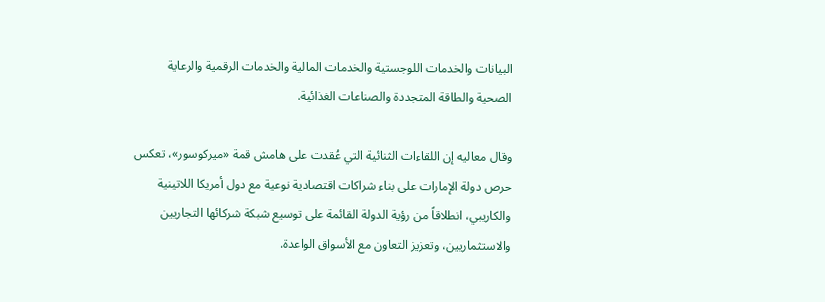البيانات والخدمات اللوجستية والخدمات المالية والخدمات الرقمية والرعاية الصحية والطاقة المتجددة والصناعات الغذائية.

وقال معاليه إن اللقاءات الثنائية التي عُقدت على هامش قمة «ميركوسور»، تعكس حرص دولة الإمارات على بناء شراكات اقتصادية نوعية مع دول أمريكا اللاتينية والكاريبي، انطلاقاً من رؤية الدولة القائمة على توسيع شبكة شركائها التجاريين والاستثماريين، وتعزيز التعاون مع الأسواق الواعدة.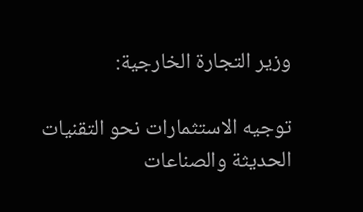وزير التجارة الخارجية:

توجيه الاستثمارات نحو التقنيات الحديثة والصناعات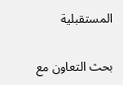المستقبلية

بحث التعاون مع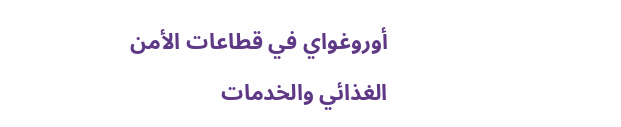أوروغواي في قطاعات الأمن الغذائي والخدمات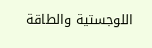اللوجستية والطاقة